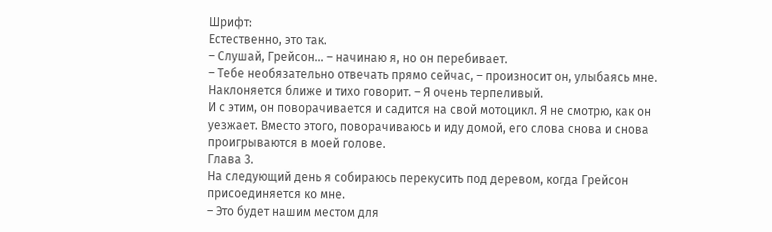Шрифт:
Естественно, это так.
– Слушай, Грейсон… – начинаю я, но он перебивает.
– Тебе необязательно отвечать прямо сейчас, – произносит он, улыбаясь мне. Наклоняется ближе и тихо говорит. – Я очень терпеливый.
И с этим, он поворачивается и садится на свой мотоцикл. Я не смотрю, как он уезжает. Вместо этого, поворачиваюсь и иду домой, его слова снова и снова проигрываются в моей голове.
Глава 3.
На следующий день я собираюсь перекусить под деревом, когда Грейсон присоединяется ко мне.
– Это будет нашим местом для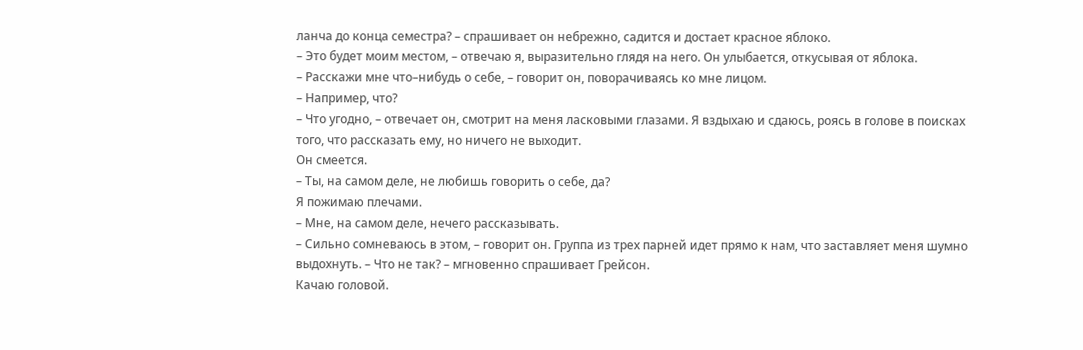ланча до конца семестра? – спрашивает он небрежно, садится и достает красное яблоко.
– Это будет моим местом, – отвечаю я, выразительно глядя на него. Он улыбается, откусывая от яблока.
– Расскажи мне что–нибудь о себе, – говорит он, поворачиваясь ко мне лицом.
– Например, что?
– Что угодно, – отвечает он, смотрит на меня ласковыми глазами. Я вздыхаю и сдаюсь, роясь в голове в поисках того, что рассказать ему, но ничего не выходит.
Он смеется.
– Ты, на самом деле, не любишь говорить о себе, да?
Я пожимаю плечами.
– Мне, на самом деле, нечего рассказывать.
– Сильно сомневаюсь в этом, – говорит он. Группа из трех парней идет прямо к нам, что заставляет меня шумно выдохнуть. – Что не так? – мгновенно спрашивает Грейсон.
Качаю головой.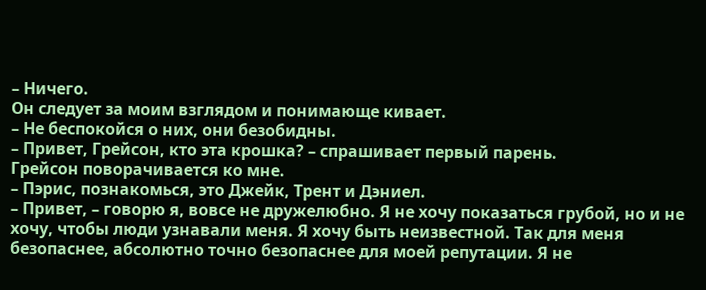– Ничего.
Он следует за моим взглядом и понимающе кивает.
– Не беспокойся о них, они безобидны.
– Привет, Грейсон, кто эта крошка? – спрашивает первый парень.
Грейсон поворачивается ко мне.
– Пэрис, познакомься, это Джейк, Трент и Дэниел.
– Привет, – говорю я, вовсе не дружелюбно. Я не хочу показаться грубой, но и не хочу, чтобы люди узнавали меня. Я хочу быть неизвестной. Так для меня безопаснее, абсолютно точно безопаснее для моей репутации. Я не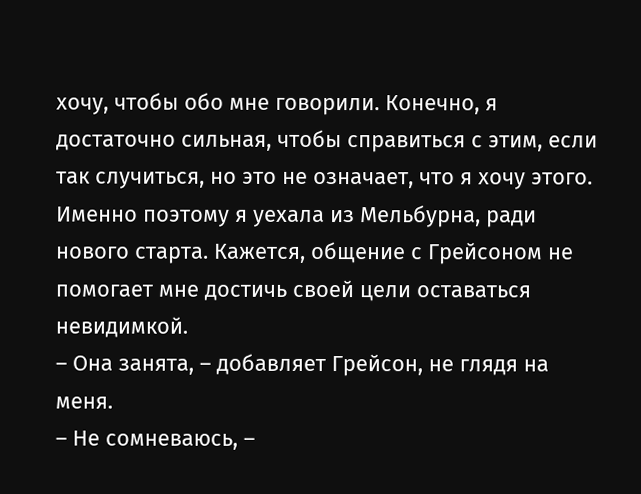хочу, чтобы обо мне говорили. Конечно, я достаточно сильная, чтобы справиться с этим, если так случиться, но это не означает, что я хочу этого. Именно поэтому я уехала из Мельбурна, ради нового старта. Кажется, общение с Грейсоном не помогает мне достичь своей цели оставаться невидимкой.
– Она занята, – добавляет Грейсон, не глядя на меня.
– Не сомневаюсь, –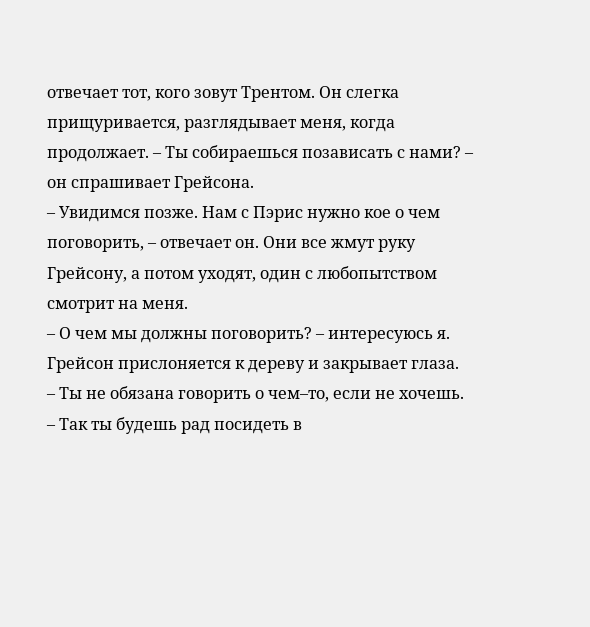отвечает тот, кого зовут Трентом. Он слегка прищуривается, разглядывает меня, когда продолжает. – Ты собираешься позависать с нами? – он спрашивает Грейсона.
– Увидимся позже. Нам с Пэрис нужно кое о чем поговорить, – отвечает он. Они все жмут руку Грейсону, а потом уходят, один с любопытством смотрит на меня.
– О чем мы должны поговорить? – интересуюсь я.
Грейсон прислоняется к дереву и закрывает глаза.
– Ты не обязана говорить о чем–то, если не хочешь.
– Так ты будешь рад посидеть в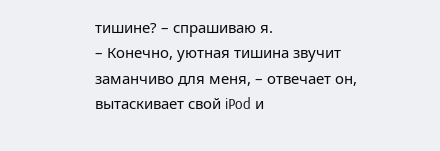тишине? – спрашиваю я.
– Конечно, уютная тишина звучит заманчиво для меня, – отвечает он, вытаскивает свой iPod и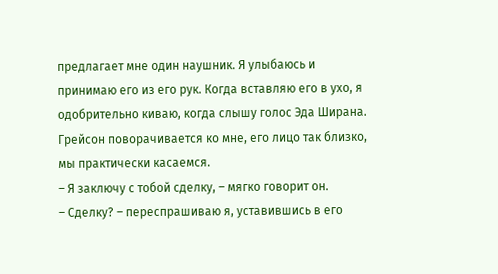предлагает мне один наушник. Я улыбаюсь и принимаю его из его рук. Когда вставляю его в ухо, я одобрительно киваю, когда слышу голос Эда Ширана.
Грейсон поворачивается ко мне, его лицо так близко, мы практически касаемся.
– Я заключу с тобой сделку, – мягко говорит он.
– Сделку? – переспрашиваю я, уставившись в его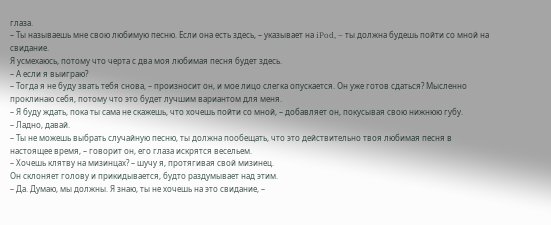глаза.
– Ты называешь мне свою любимую песню. Если она есть здесь, – указывает на iPod, – ты должна будешь пойти со мной на свидание.
Я усмехаюсь, потому что черта с два моя любимая песня будет здесь.
– А если я выиграю?
– Тогда я не буду звать тебя снова, – произносит он, и мое лицо слегка опускается. Он уже готов сдаться? Мысленно проклинаю себя, потому что это будет лучшим вариантом для меня.
– Я буду ждать, пока ты сама не скажешь, что хочешь пойти со мной, – добавляет он, покусывая свою нижнюю губу.
– Ладно, давай.
– Ты не можешь выбрать случайную песню, ты должна пообещать, что это действительно твоя любимая песня в настоящее время, – говорит он, его глаза искрятся весельем.
– Хочешь клятву на мизинцах? – шучу я, протягивая свой мизинец.
Он склоняет голову и прикидывается, будто раздумывает над этим.
– Да. Думаю, мы должны. Я знаю, ты не хочешь на это свидание, –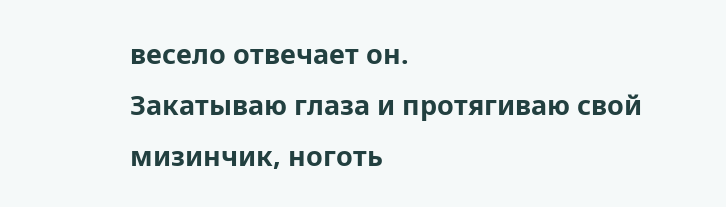весело отвечает он.
Закатываю глаза и протягиваю свой мизинчик, ноготь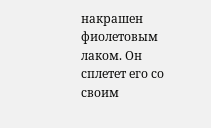накрашен фиолетовым лаком. Он сплетет его со своим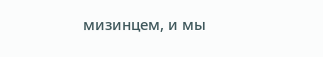мизинцем, и мы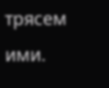трясем ими.